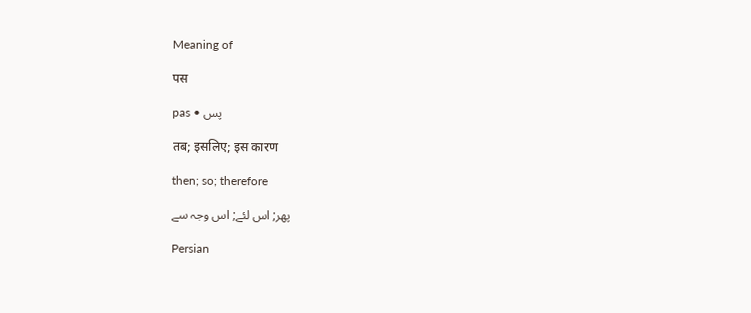Meaning of

पस

pas • پس

तब; इसलिए; इस कारण

then; so; therefore

پھر; اس لئے; اس وجہ سے

Persian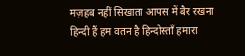मज़हब नहीं सिखाता आपस में बैर रखना हिन्दी हैं हम वतन है हिन्दोस्ताँ हमारा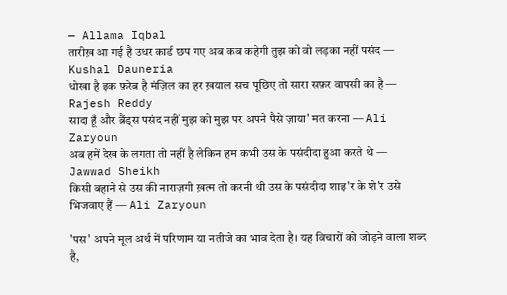— Allama Iqbal
तारीख़ आ गई है उधर कार्ड छप गए अब कब कहेगी तुझ को वो लड़का नहीं पसंद — Kushal Dauneria
धोखा है इक फ़रेब है मंज़िल का हर ख़याल सच पूछिए तो सारा सफ़र वापसी का है — Rajesh Reddy
सादा हूँ और ब्रैंड्स पसंद नहीं मुझ को मुझ पर अपने पैसे ज़ाया' मत करना — Ali Zaryoun
अब हमें देख के लगता तो नहीं है लेकिन हम कभी उस के पसंदीदा हुआ करते थे — Jawwad Sheikh
किसी बहाने से उस की नाराज़गी ख़त्म तो करनी थी उस के पसंदीदा शाइ'र के शे'र उसे भिजवाए हैं — Ali Zaryoun

'पस' अपने मूल अर्थ में परिणाम या नतीजे का भाव देता है। यह विचारों को जोड़ने वाला शब्द है,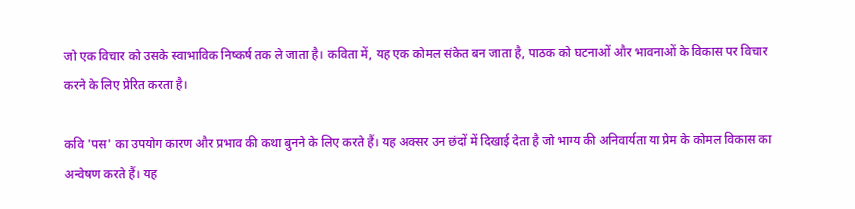जो एक विचार को उसके स्वाभाविक निष्कर्ष तक ले जाता है। कविता में, यह एक कोमल संकेत बन जाता है, पाठक को घटनाओं और भावनाओं के विकास पर विचार करने के लिए प्रेरित करता है।

कवि 'पस' का उपयोग कारण और प्रभाव की कथा बुनने के लिए करते हैं। यह अक्सर उन छंदों में दिखाई देता है जो भाग्य की अनिवार्यता या प्रेम के कोमल विकास का अन्वेषण करते हैं। यह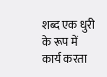शब्द एक धुरी के रूप में कार्य करता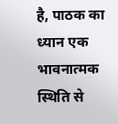है, पाठक का ध्यान एक भावनात्मक स्थिति से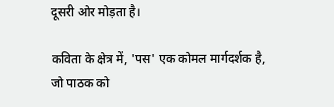दूसरी ओर मोड़ता है।

कविता के क्षेत्र में, 'पस' एक कोमल मार्गदर्शक है, जो पाठक को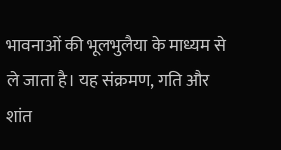भावनाओं की भूलभुलैया के माध्यम से ले जाता है। यह संक्रमण, गति और शांत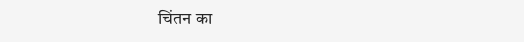चिंतन का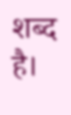शब्द है।